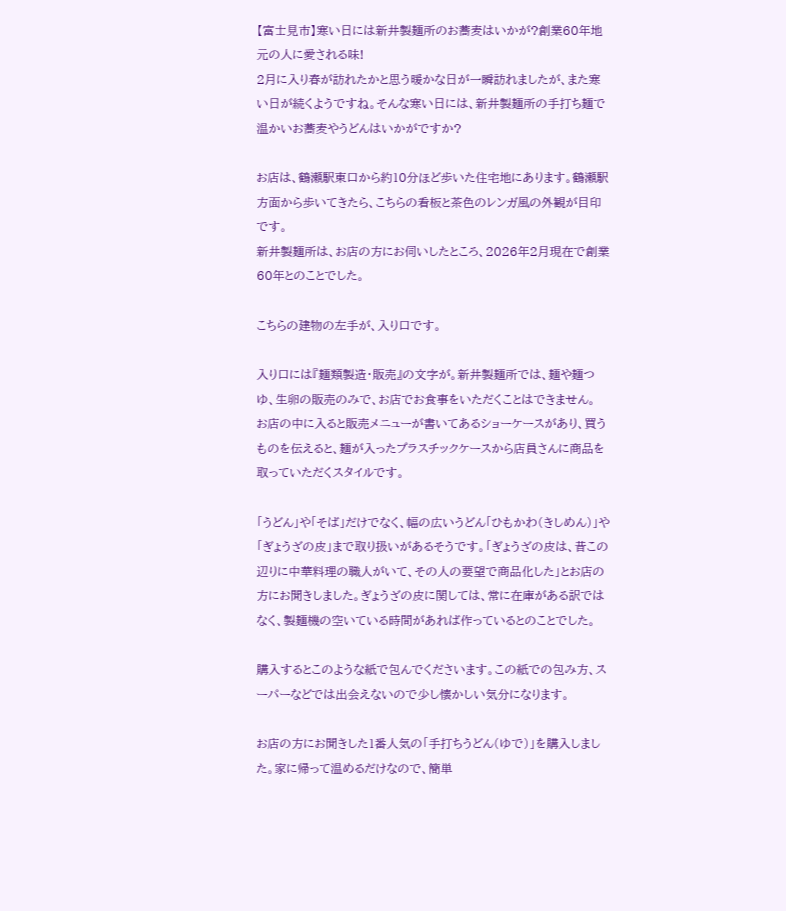【富士見市】寒い日には新井製麺所のお蕎麦はいかが?創業60年地元の人に愛される味!
2月に入り春が訪れたかと思う暖かな日が一瞬訪れましたが、また寒い日が続くようですね。そんな寒い日には、新井製麺所の手打ち麺で温かいお蕎麦やうどんはいかがですか?

お店は、鶴瀬駅東口から約10分ほど歩いた住宅地にあります。鶴瀬駅方面から歩いてきたら、こちらの看板と茶色のレンガ風の外観が目印です。
新井製麺所は、お店の方にお伺いしたところ、2026年2月現在で創業60年とのことでした。

こちらの建物の左手が、入り口です。

入り口には『麺類製造・販売』の文字が。新井製麺所では、麺や麺つゆ、生卵の販売のみで、お店でお食事をいただくことはできません。
お店の中に入ると販売メニューが書いてあるショーケースがあり、買うものを伝えると、麺が入ったプラスチックケースから店員さんに商品を取っていただくスタイルです。

「うどん」や「そば」だけでなく、幅の広いうどん「ひもかわ(きしめん)」や「ぎょうざの皮」まで取り扱いがあるそうです。「ぎょうざの皮は、昔この辺りに中華料理の職人がいて、その人の要望で商品化した」とお店の方にお聞きしました。ぎょうざの皮に関しては、常に在庫がある訳ではなく、製麺機の空いている時間があれば作っているとのことでした。

購入するとこのような紙で包んでくださいます。この紙での包み方、スーパーなどでは出会えないので少し懐かしい気分になります。

お店の方にお聞きした1番人気の「手打ちうどん(ゆで)」を購入しました。家に帰って温めるだけなので、簡単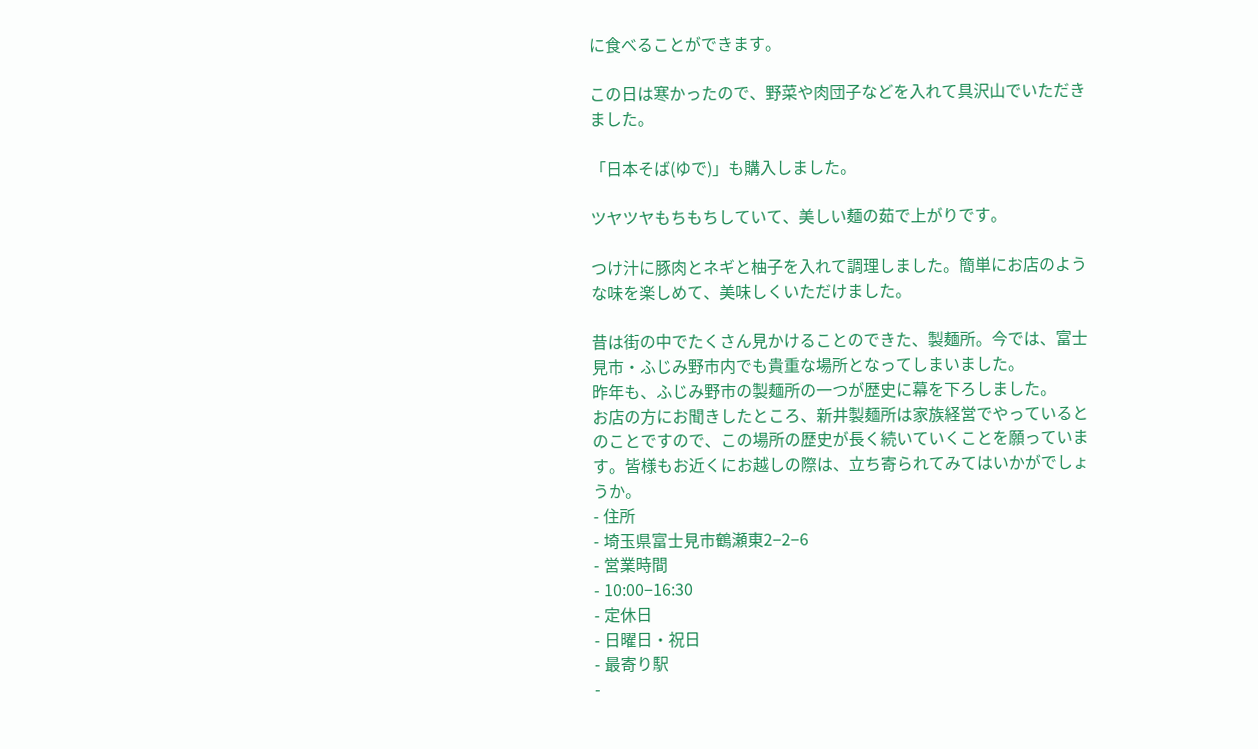に食べることができます。

この日は寒かったので、野菜や肉団子などを入れて具沢山でいただきました。

「日本そば(ゆで)」も購入しました。

ツヤツヤもちもちしていて、美しい麺の茹で上がりです。

つけ汁に豚肉とネギと柚子を入れて調理しました。簡単にお店のような味を楽しめて、美味しくいただけました。

昔は街の中でたくさん見かけることのできた、製麺所。今では、富士見市・ふじみ野市内でも貴重な場所となってしまいました。
昨年も、ふじみ野市の製麺所の一つが歴史に幕を下ろしました。
お店の方にお聞きしたところ、新井製麺所は家族経営でやっているとのことですので、この場所の歴史が長く続いていくことを願っています。皆様もお近くにお越しの際は、立ち寄られてみてはいかがでしょうか。
- 住所
- 埼玉県富士見市鶴瀬東2−2−6
- 営業時間
- 10:00−16:30
- 定休日
- 日曜日・祝日
- 最寄り駅
-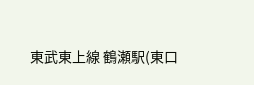東武東上線 鶴瀬駅(東口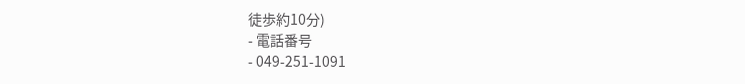徒歩約10分)
- 電話番号
- 049-251-1091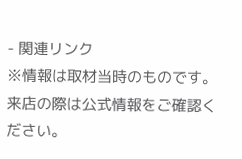- 関連リンク
※情報は取材当時のものです。来店の際は公式情報をご確認ください。